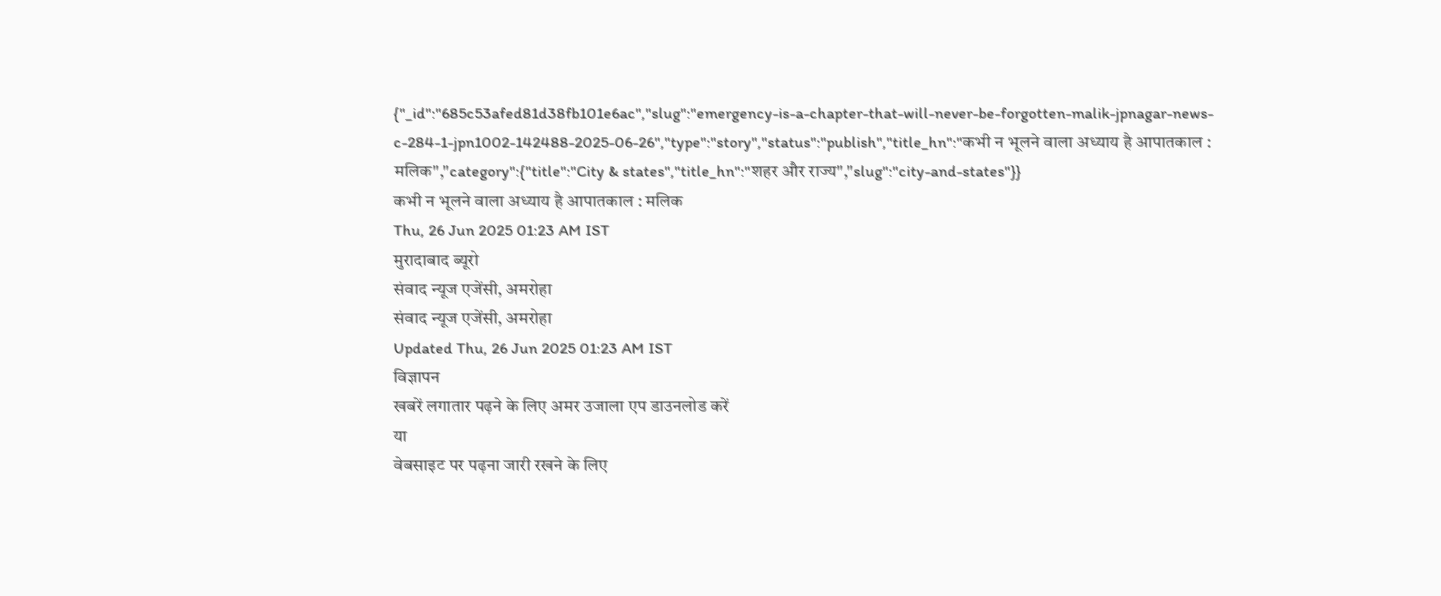{"_id":"685c53afed81d38fb101e6ac","slug":"emergency-is-a-chapter-that-will-never-be-forgotten-malik-jpnagar-news-c-284-1-jpn1002-142488-2025-06-26","type":"story","status":"publish","title_hn":"कभी न भूलने वाला अध्याय है आपातकाल : मलिक","category":{"title":"City & states","title_hn":"शहर और राज्य","slug":"city-and-states"}}
कभी न भूलने वाला अध्याय है आपातकाल : मलिक
Thu, 26 Jun 2025 01:23 AM IST
मुरादाबाद ब्यूरो
संवाद न्यूज एजेंसी, अमरोहा
संवाद न्यूज एजेंसी, अमरोहा
Updated Thu, 26 Jun 2025 01:23 AM IST
विज्ञापन
खबरें लगातार पढ़ने के लिए अमर उजाला एप डाउनलोड करें
या
वेबसाइट पर पढ़ना जारी रखने के लिए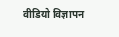वीडियो विज्ञापन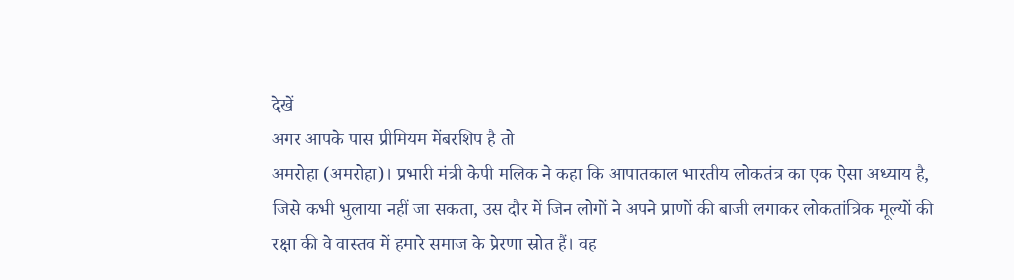देखें
अगर आपके पास प्रीमियम मेंबरशिप है तो
अमरोहा (अमरोहा)। प्रभारी मंत्री केपी मलिक ने कहा कि आपातकाल भारतीय लोकतंत्र का एक ऐसा अध्याय है, जिसे कभी भुलाया नहीं जा सकता, उस दौर में जिन लोगों ने अपने प्राणों की बाजी लगाकर लोकतांत्रिक मूल्यों की रक्षा की वे वास्तव में हमारे समाज के प्रेरणा स्रोत हैं। वह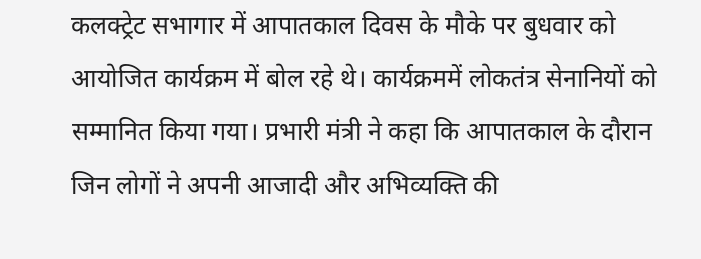कलक्ट्रेट सभागार में आपातकाल दिवस के मौके पर बुधवार को आयोजित कार्यक्रम में बोल रहे थे। कार्यक्रममें लोकतंत्र सेनानियों को सम्मानित किया गया। प्रभारी मंत्री ने कहा कि आपातकाल के दौरान जिन लोगों ने अपनी आजादी और अभिव्यक्ति की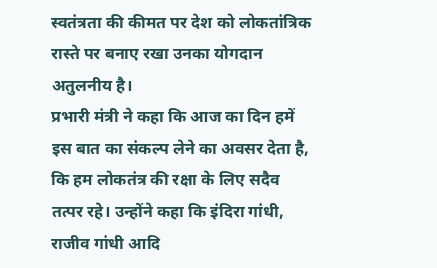स्वतंत्रता की कीमत पर देश को लोकतांत्रिक रास्ते पर बनाए रखा उनका योगदान अतुलनीय है।
प्रभारी मंत्री ने कहा कि आज का दिन हमें इस बात का संकल्प लेने का अवसर देता है, कि हम लोकतंत्र की रक्षा के लिए सदैव तत्पर रहे। उन्होंने कहा कि इंदिरा गांधी, राजीव गांधी आदि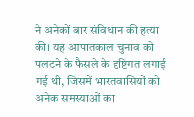ने अनेकों बार संविधान की हत्या की। यह आपातकाल चुनाव को पलटने के फैसले के दृष्टिगत लगाई गई थी, जिसमें भारतवासियों को अनेक समस्याओं का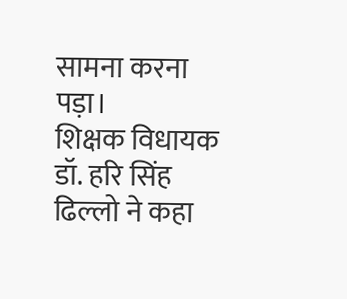सामना करना पड़ा।
शिक्षक विधायक डॉ. हरि सिंह ढिल्लो ने कहा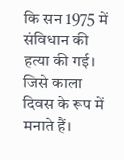कि सन 1975 में संविधान की हत्या की गई। जिसे काला दिवस के रूप में मनाते हैं।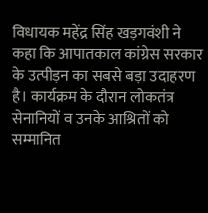विधायक महेंद्र सिंह खड़गवंशी ने कहा कि आपातकाल कांग्रेस सरकार के उत्पीड़न का सबसे बड़ा उदाहरण है। कार्यक्रम के दौरान लोकतंत्र सेनानियों व उनके आश्रितों को सम्मानित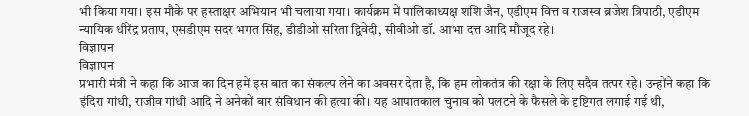भी किया गया। इस मौके पर हस्ताक्षर अभियान भी चलाया गया। कार्यक्रम में पालिकाध्यक्ष शशि जैन, एडीएम वित्त व राजस्व ब्रजेश त्रिपाठी, एडीएम न्यायिक धीरेंद्र प्रताप, एसडीएम सदर भगत सिंह, डीडीओ सरिता द्विवेदी, सीवीओ डॉ. आभा दत्त आदि मौजूद रहे।
विज्ञापन
विज्ञापन
प्रभारी मंत्री ने कहा कि आज का दिन हमें इस बात का संकल्प लेने का अवसर देता है, कि हम लोकतंत्र की रक्षा के लिए सदैव तत्पर रहे। उन्होंने कहा कि इंदिरा गांधी, राजीव गांधी आदि ने अनेकों बार संविधान की हत्या की। यह आपातकाल चुनाव को पलटने के फैसले के दृष्टिगत लगाई गई थी,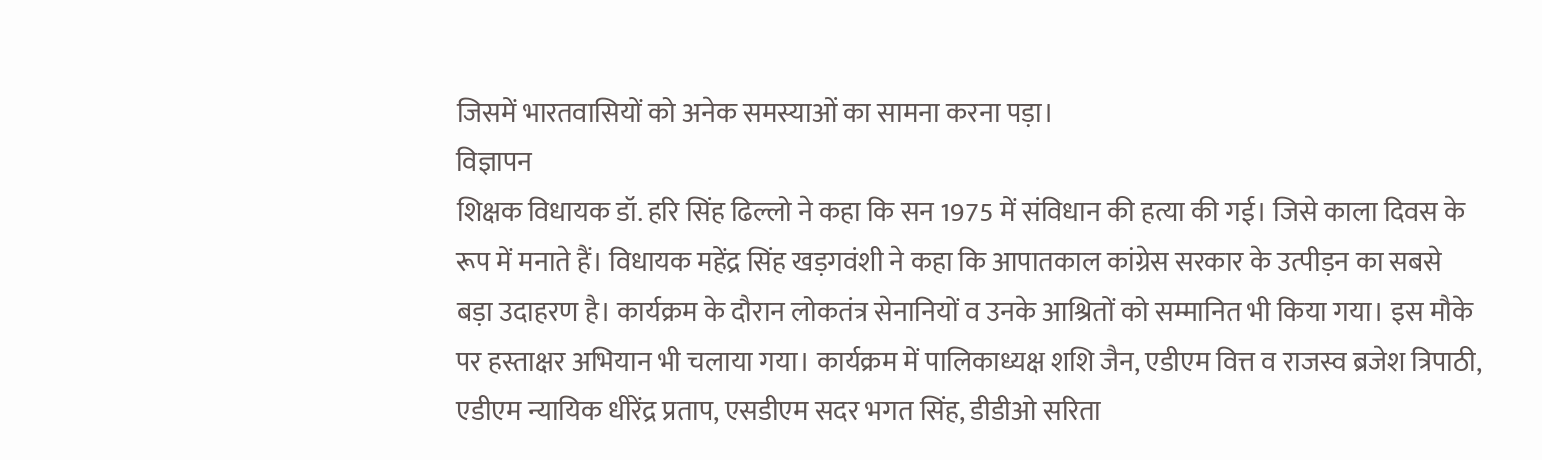जिसमें भारतवासियों को अनेक समस्याओं का सामना करना पड़ा।
विज्ञापन
शिक्षक विधायक डॉ. हरि सिंह ढिल्लो ने कहा कि सन 1975 में संविधान की हत्या की गई। जिसे काला दिवस के रूप में मनाते हैं। विधायक महेंद्र सिंह खड़गवंशी ने कहा कि आपातकाल कांग्रेस सरकार के उत्पीड़न का सबसे बड़ा उदाहरण है। कार्यक्रम के दौरान लोकतंत्र सेनानियों व उनके आश्रितों को सम्मानित भी किया गया। इस मौके पर हस्ताक्षर अभियान भी चलाया गया। कार्यक्रम में पालिकाध्यक्ष शशि जैन, एडीएम वित्त व राजस्व ब्रजेश त्रिपाठी, एडीएम न्यायिक धीरेंद्र प्रताप, एसडीएम सदर भगत सिंह, डीडीओ सरिता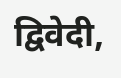द्विवेदी,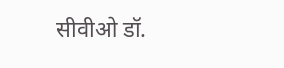सीवीओ डॉ.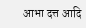आभा दत्त आदि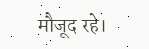मौजूद रहे।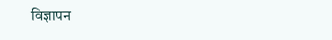विज्ञापन